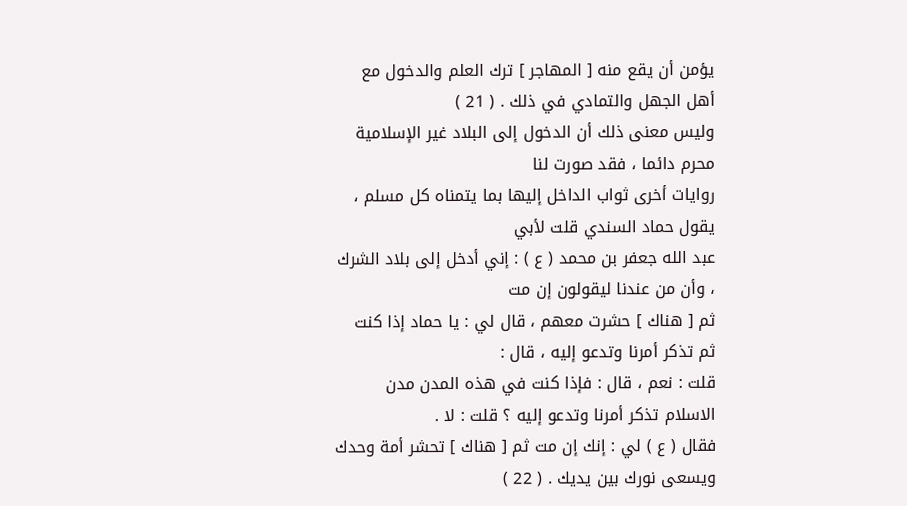يؤمن أن يقع منه [ المهاجر ] ترك العلم والدخول مع أهل الجهل والتمادي في ذلك . ( 21 )
وليس معنى ذلك أن الدخول إلى البلاد غير الإسلامية محرم دائما ، فقد صورت لنا
روايات أخرى ثواب الداخل إليها بما يتمناه كل مسلم ، يقول حماد السندي قلت لأبي
عبد الله جعفر بن محمد ( ع ) : إني أدخل إلى بلاد الشرك ، وأن من عندنا ليقولون إن مت
ثم [ هناك ] حشرت معهم ، قال لي : يا حماد إذا كنت ثم تذكر أمرنا وتدعو إليه ، قال :
قلت : نعم ، قال : فإذا كنت في هذه المدن مدن الاسلام تذكر أمرنا وتدعو إليه ؟ قلت : لا .
فقال ( ع ) لي : إنك إن مت ثم [ هناك ] تحشر أمة وحدك ويسعى نورك بين يديك . ( 22 )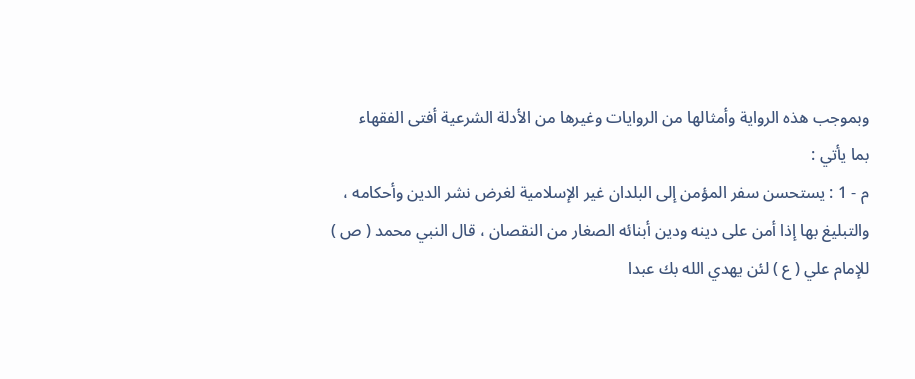وبموجب هذه الرواية وأمثالها من الروايات وغيرها من الأدلة الشرعية أفتى الفقهاء
بما يأتي :
م - 1 : يستحسن سفر المؤمن إلى البلدان غير الإسلامية لغرض نشر الدين وأحكامه ،
والتبليغ بها إذا أمن على دينه ودين أبنائه الصغار من النقصان ، قال النبي محمد ( ص )
للإمام علي ( ع ) لئن يهدي الله بك عبدا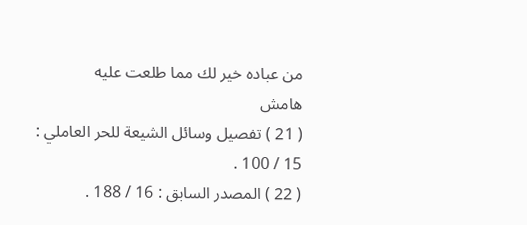من عباده خير لك مما طلعت عليه
هامش
( 21 ) تفصيل وسائل الشيعة للحر العاملي : 15 / 100 .
( 22 ) المصدر السابق : 16 / 188 .